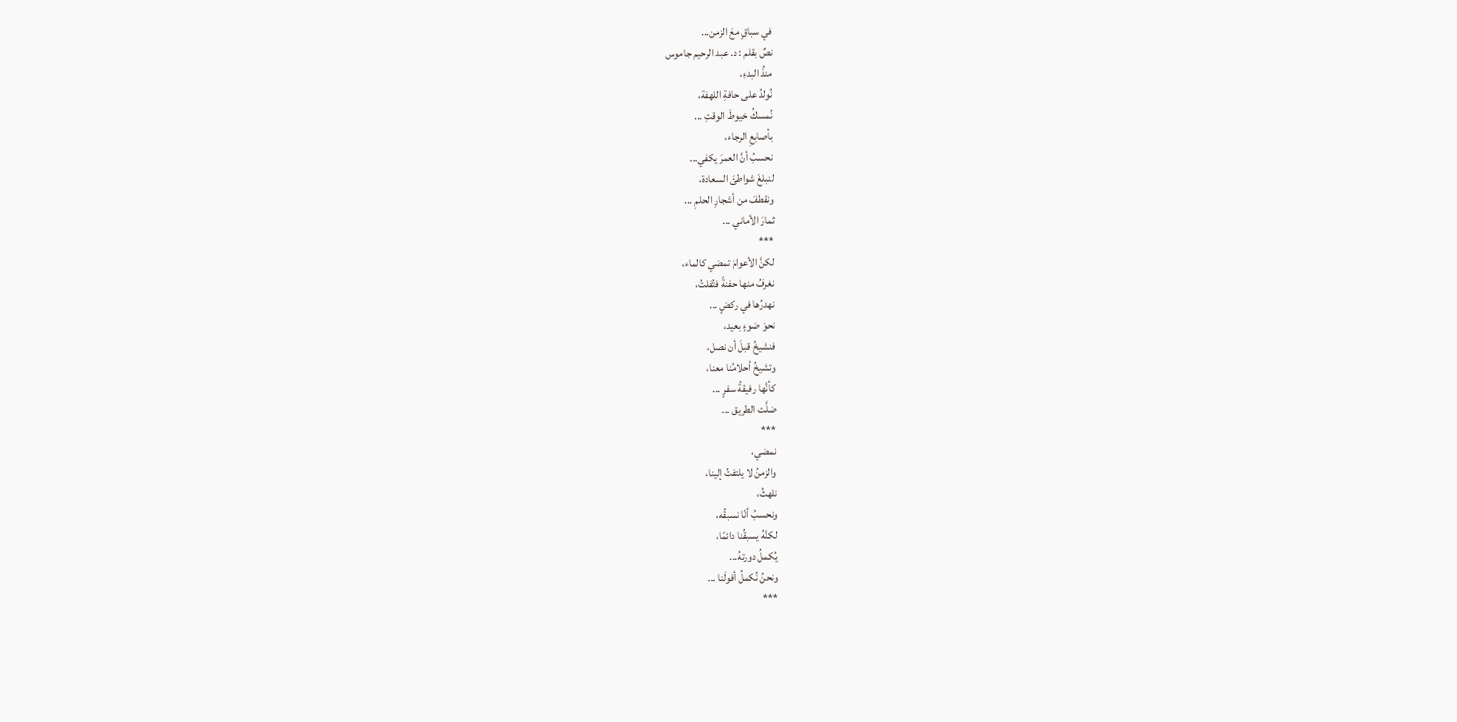في سباقٍ معَ الزمن...
نصٌ بقلم : د. عبد الرحيم جاموس
منذُ البدءِ،
نُولدُ على حافةِ اللهفة،
نُمسكُ خيوطَ الوقتِ ...
بأصابعِ الرجاء،
نحسبُ أنَّ العمرَ يكفي...
لنبلغَ شواطئَ السعادة،
ونقطفَ من أشجارِ الحلمِ ...
ثمارَ الأماني ...
***
لكنَّ الأعوامَ تمضي كالماء،
نغرفُ منها حفنةً فتُفلتُ،
نهدرُها في ركضٍ ...
نحوَ ضوءٍ بعيد،
فنشيخُ قبلَ أن نصل،
وتشيخُ أحلامُنا معنا،
كأنَّها رفيقةُ سفرٍ ...
ضلَّت الطريق ...
***
نمضي،
والزمنُ لا يلتفتُ إلينا،
نلهثُ،
ونحسبُ أنّا نسبقُه،
لكنَّهُ يسبقُنا دائمًا،
يُكملُ دورتهُ...
ونحنُ نُكملُ أفولَنا ...
***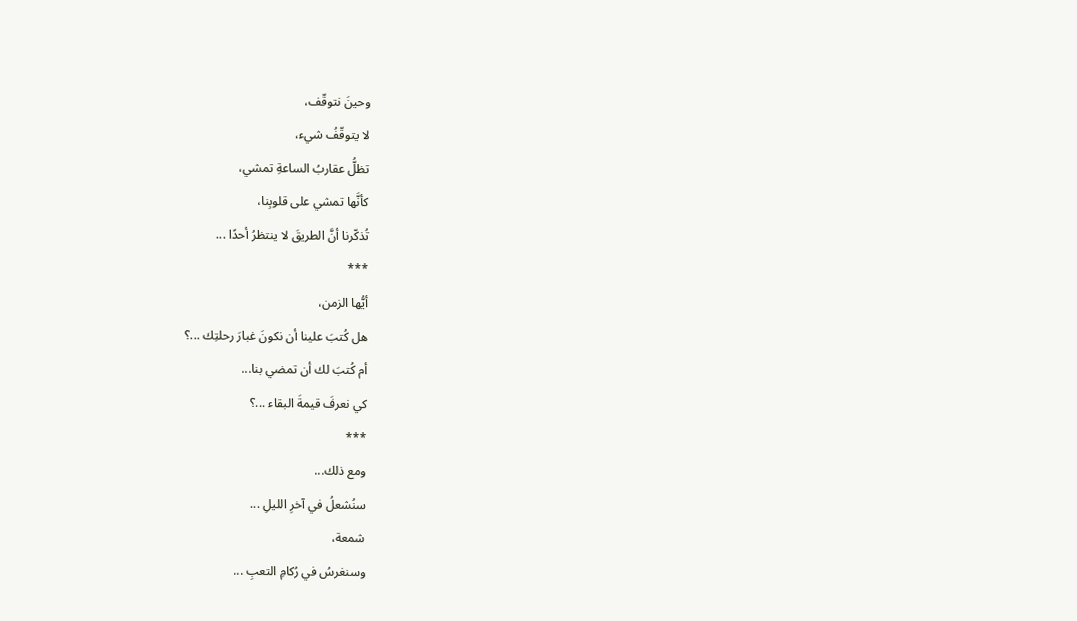وحينَ نتوقّف،
لا يتوقّفُ شيء،
تظلُّ عقاربُ الساعةِ تمشي،
كأنَّها تمشي على قلوبِنا،
تُذكّرنا أنَّ الطريقَ لا ينتظرُ أحدًا ...
***
أيُّها الزمن،
هل كُتبَ علينا أن نكونَ غبارَ رحلتِك ...؟
أم كُتبَ لك أن تمضي بنا...
كي نعرفَ قيمةَ البقاء ...؟
***
ومع ذلك...
سنُشعلُ في آخرِ الليلِ ...
شمعة،
وسنغرسُ في رُكامِ التعبِ ...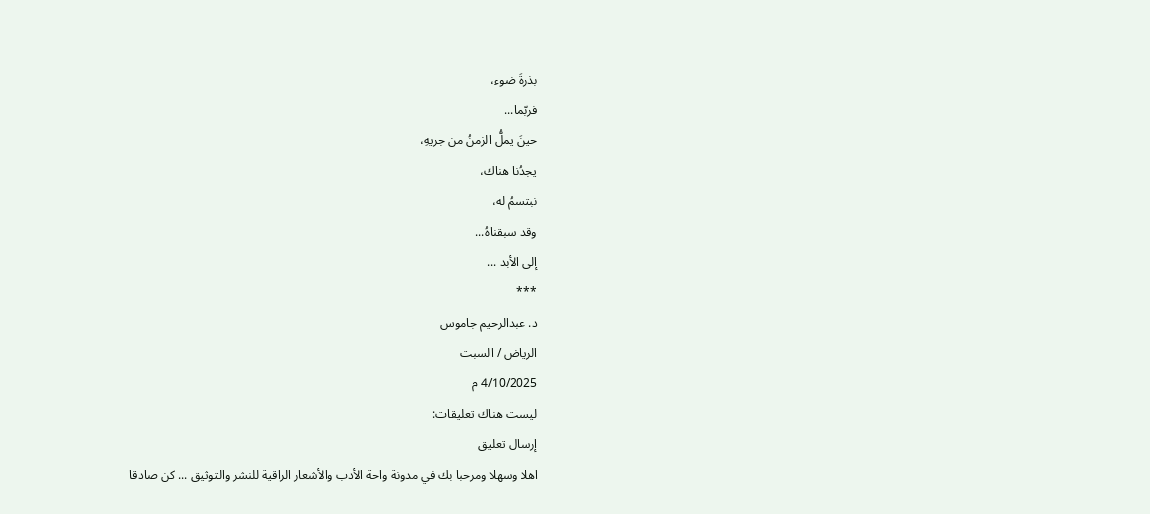بذرةَ ضوء،
فربّما...
حينَ يملُّ الزمنُ من جريهِ،
يجدُنا هناك،
نبتسمُ له،
وقد سبقناهُ...
إلى الأبد ...
***
د. عبدالرحيم جاموس
الرياض / السبت
4/10/2025 م
ليست هناك تعليقات:
إرسال تعليق
اهلا وسهلا ومرحبا بك في مدونة واحة الأدب والأشعار الراقية للنشر والتوثيق ... كن صادقا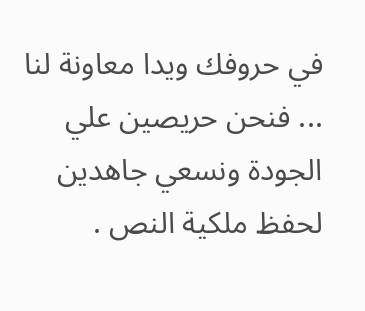في حروفك ويدا معاونة لنا ... فنحن حريصين علي الجودة ونسعي جاهدين لحفظ ملكية النص .